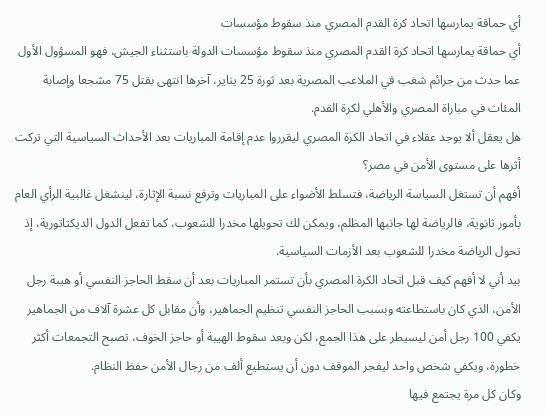أي حماقة يمارسها اتحاد كرة القدم المصري منذ سقوط مؤسسات
أي حماقة يمارسها اتحاد كرة القدم المصري منذ سقوط مؤسسات الدولة باستثناء الجيش، فهو المسؤول الأول عما حدث من جرائم شغب في الملاعب المصرية بعد ثورة 25 يناير، آخرها انتهى بقتل 75 مشجعا وإصابة المئات في مباراة المصري والأهلي لكرة القدم.
هل يعقل ألا يوجد عقلاء في اتحاد الكرة المصري ليقرروا عدم إقامة المباريات بعد الأحداث السياسية التي تركت أثرها على مستوى الأمن في مصر؟
أفهم أن تستغل السياسة الرياضة، فتسلط الأضواء على المباريات وترفع نسبة الإثارة، لينشغل غالبية الرأي العام بأمور ثانوية، فالرياضة لها جانبها المظلم، ويمكن لك تحويلها مخدرا للشعوب، كما تفعل الدول الديكتاتورية، إذ تحول الرياضة مخدرا للشعوب بعد الأزمات السياسية.
بيد أني لا أفهم كيف قبل اتحاد الكرة المصري بأن تستمر المباريات بعد أن سقط الحاجز النفسي أو هيبة رجل الأمن، الذي كان باستطاعته وبسبب الحاجز النفسي تنظيم الجماهير، وأن مقابل كل عشرة آلاف من الجماهير يكفي 100 رجل أمن ليسيطر على هذا الجمع، لكن وبعد سقوط الهيبة أو حاجز الخوف، تصبح التجمعات أكثر خطورة، ويكفي شخص واحد ليفجر الموقف دون أن يستطيع ألف من رجال الأمن حفظ النظام.
وكان كل مرة يجتمع فيها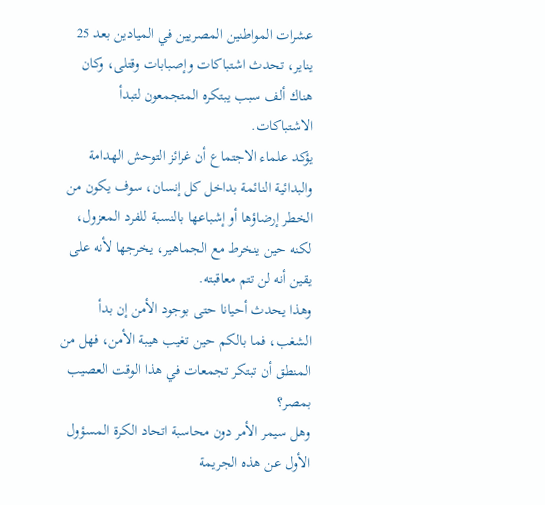عشرات المواطنين المصريين في الميادين بعد 25 يناير، تحدث اشتباكات وإصبابات وقتلى، وكان هناك ألف سبب يبتكره المتجمعون لتبدأ الاشتباكات.
يؤكد علماء الاجتماع أن غرائز التوحش الهدامة والبدائية النائمة بداخل كل إنسان، سوف يكون من الخطر إرضاؤها أو إشباعها بالنسبة للفرد المعزول، لكنه حين ينخرط مع الجماهير، يخرجها لأنه على يقين أنه لن تتم معاقبته.
وهذا يحدث أحيانا حتى بوجود الأمن إن بدأ الشغب، فما بالكم حين تغيب هيبة الأمن، فهل من المنطق أن تبتكر تجمعات في هذا الوقت العصيب بمصر؟
وهل سيمر الأمر دون محاسبة اتحاد الكرة المسؤول الأول عن هذه الجريمة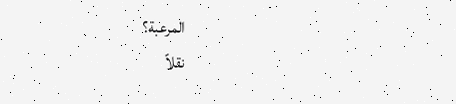المرعبة؟
نقلاً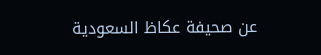عن صحيفة عكاظ السعودية